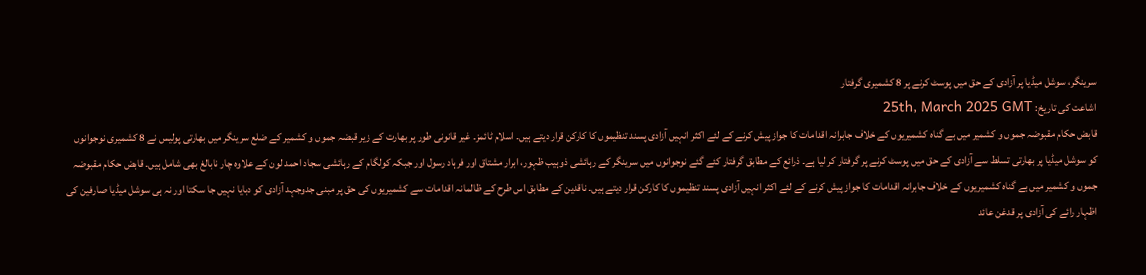سرینگر، سوشل میڈیا پر آزادی کے حق میں پوسٹ کرنے پر 8 کشمیری گرفتار
اشاعت کی تاریخ: 25th, March 2025 GMT
قابض حکام مقبوضہ جموں و کشمیر میں بے گناہ کشمیریوں کے خلاف جابرانہ اقدامات کا جواز پیش کرنے کے لئے اکثر انہیں آزادی پسند تنظیموں کا کارکن قرار دیتے ہیں۔ اسلام ٹائمز۔ غیر قانونی طور پر بھارت کے زیر قبضہ جموں و کشمیر کے ضلع سرینگر میں بھارتی پولیس نے 8 کشمیری نوجوانوں کو سوشل میڈیا پر بھارتی تسلط سے آزادی کے حق میں پوسٹ کرنے پر گرفتار کر لیا ہے۔ ذرائع کے مطابق گرفتار کئے گئے نوجوانوں میں سرینگر کے رہائشی ذوہیب ظہور، ابرار مشتاق اور فرہاد رسول اور جبکہ کولگام کے رہائشی سجاد احمد لون کے علاوہ چار نابالغ بھی شامل ہیں۔ قابض حکام مقبوضہ جموں و کشمیر میں بے گناہ کشمیریوں کے خلاف جابرانہ اقدامات کا جواز پیش کرنے کے لئے اکثر انہیں آزادی پسند تنظیموں کا کارکن قرار دیتے ہیں۔ ناقدین کے مطابق اس طرح کے ظالمانہ اقدامات سے کشمیریوں کی حق پر مبنی جدوجہد آزادی کو دبایا نہیں جا سکتا اور نہ ہی سوشل میڈیا صارفین کی اظہار رائے کی آزادی پر قدغن عائد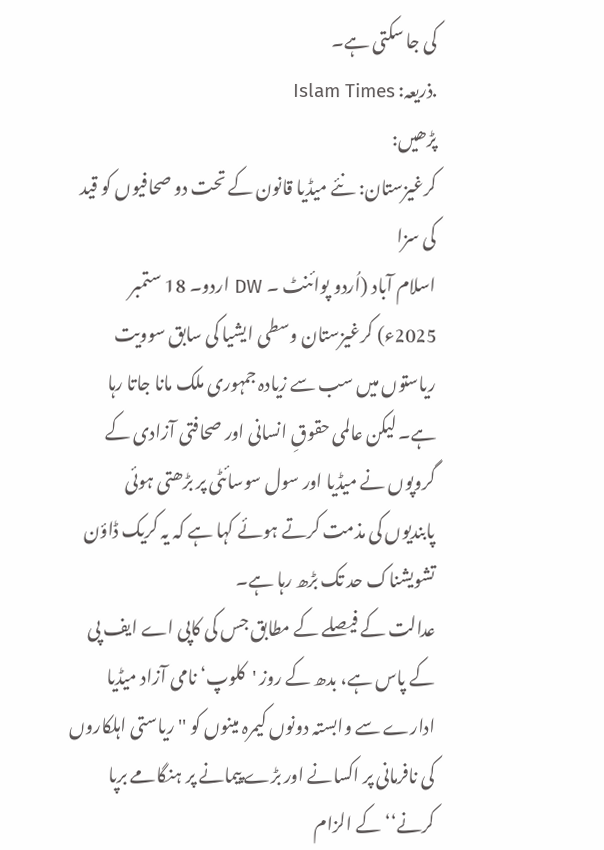کی جا سکتی ہے۔
.ذریعہ: Islam Times
پڑھیں:
کرغیزستان: نئے میڈیا قانون کے تحت دو صحافیوں کو قید کی سزا
اسلام آباد (اُردو پوائنٹ ۔ DW اردو۔ 18 ستمبر 2025ء) کرغیزستان وسطی ایشیا کی سابق سوویت ریاستوں میں سب سے زیادہ جمہوری ملک مانا جاتا رہا ہے۔ لیکن عالمی حقوقِ انسانی اور صحافتی آزادی کے گروپوں نے میڈیا اور سول سوسائٹی پر بڑھتی ہوئی پابندیوں کی مذمت کرتے ہوئے کہا ہے کہ یہ کریک ڈاؤن تشویشناک حد تک بڑھ رہا ہے۔
عدالت کے فیصلے کے مطابق جس کی کاپی اے ایف پی کے پاس ہے، بدھ کے روز 'کلوپ‘ نامی آزاد میڈیا ادارے سے وابستہ دونوں کیمرہ مینوں کو ''ریاستی اہلکاروں کی نافرمانی پر اکسانے اور بڑے پیمانے پر ہنگامے برپا کرنے‘‘ کے الزام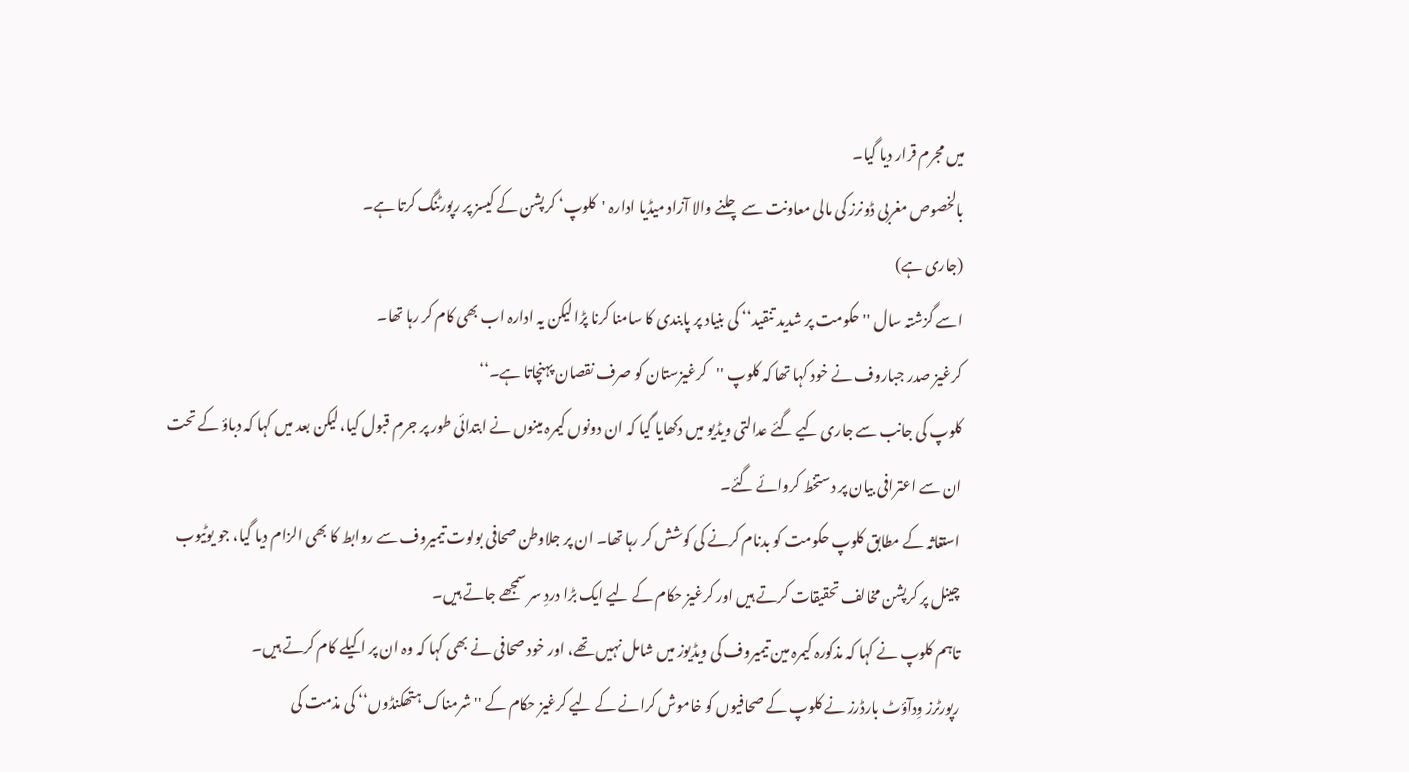میں مجرم قرار دیا گیا۔
بالخصوص مغربی ڈونرز کی مالی معاونت سے چلنے والا آزاد میڈیا ادارہ 'کلوپ‘ کرپشن کے کیسز پر رپورٹنگ کرتا ہے۔
(جاری ہے)
اسے گزشتہ سال ''حکومت پر شدید تنقید‘‘ کی بنیاد پر پابندی کا سامنا کرنا پڑا لیکن یہ ادارہ اب بھی کام کر رہا تھا۔
کرغیز صدر جباروف نے خود کہا تھا کہ کلوپ ''کرغیزستان کو صرف نقصان پہنچاتا ہے۔‘‘
کلوپ کی جانب سے جاری کیے گئے عدالتی ویڈیو میں دکھایا گیا کہ ان دونوں کیمرہ مینوں نے ابتدائی طور پر جرم قبول کیا، لیکن بعد میں کہا کہ دباؤ کے تحت ان سے اعترافی بیان پر دستخط کروائے گئے۔
استغاثہ کے مطابق کلوپ حکومت کو بدنام کرنے کی کوشش کر رہا تھا۔ ان پر جلاوطن صحافی بولوت تیمیروف سے روابط کا بھی الزام دیا گیا، جو یوٹیوب چینل پر کرپشن مخالف تحقیقات کرتے ہیں اور کرغیز حکام کے لیے ایک بڑا دردِ سر سمجھے جاتے ہیں۔
تاہم کلوپ نے کہا کہ مذکورہ کیمرہ مین تیمیروف کی ویڈیوز میں شامل نہیں تھے، اور خود صحافی نے بھی کہا کہ وہ ان پر اکیلے کام کرتے ہیں۔
رپورٹرز وِدآؤٹ بارڈرز نے کلوپ کے صحافیوں کو خاموش کرانے کے لیے کرغیز حکام کے ''شرمناک ہتھکنڈوں‘‘ کی مذمت کی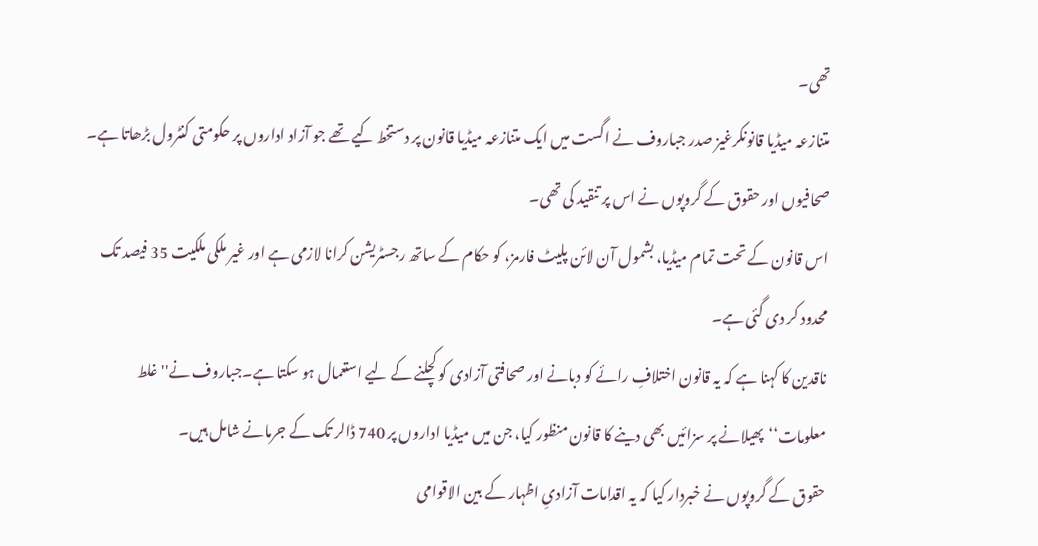تھی۔
متنازعہ میڈیا قانونکرغیز صدر جباروف نے اگست میں ایک متنازعہ میڈیا قانون پر دستخط کیے تھے جو آزاد اداروں پر حکومتی کنٹرول بڑھاتا ہے۔ صحافیوں اور حقوق کے گروپوں نے اس پر تنقید کی تھی۔
اس قانون کے تحت تمام میڈیا، بشمول آن لائن پلیٹ فارمز، کو حکام کے ساتھ رجسٹریشن کرانا لازمی ہے اور غیر ملکی ملکیت 35 فیصد تک محدود کر دی گئی ہے۔
ناقدین کا کہنا ہے کہ یہ قانون اختلافِ رائے کو دبانے اور صحافتی آزادی کو کچلنے کے لیے استعمال ہو سکتا ہے۔جباروف نے''غلط معلومات‘‘پھیلانے پر سزائیں بھی دینے کا قانون منظور کیا، جن میں میڈیا اداروں پر 740 ڈالر تک کے جرمانے شامل ہیں۔
حقوق کے گروپوں نے خبردار کیا کہ یہ اقدامات آزادیِ اظہار کے بین الاقوامی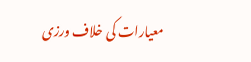معیارات کی خلاف ورزی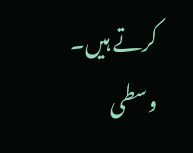کرتے ہیں۔
وسطی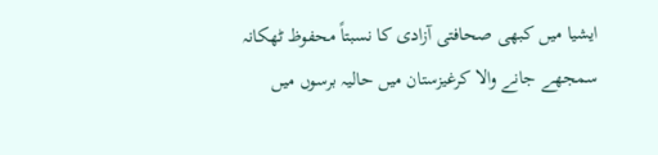ایشیا میں کبھی صحافتی آزادی کا نسبتاً محفوظ ٹھکانہ سمجھے جانے والا کرغیزستان میں حالیہ برسوں میں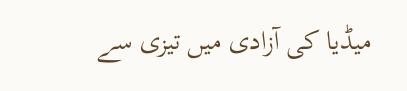میڈیا کی آزادی میں تیزی سے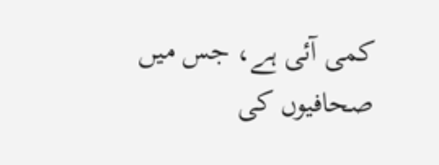کمی آئی ہے، جس میں صحافیوں کی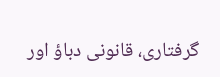گرفتاری، قانونی دباؤ اور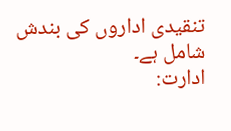تنقیدی اداروں کی بندش شامل ہے۔
ادارت: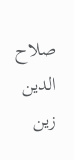صلاح الدین زین